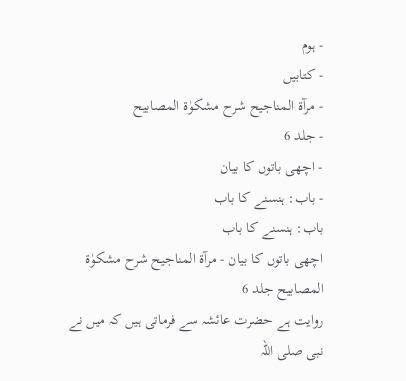- ہوم
- کتابیں
- مرآۃ المناجیح شرح مشکوٰۃ المصابیح
- جلد 6
- اچھی باتوں کا بیان
- باب: ہنسنے کا باب
باب: ہنسنے کا باب
اچھی باتوں کا بیان - مرآۃ المناجیح شرح مشکوٰۃ المصابیح جلد 6
روایت ہے حضرت عائشہ سے فرماتی ہیں کہ میں نے نبی صلی اللہ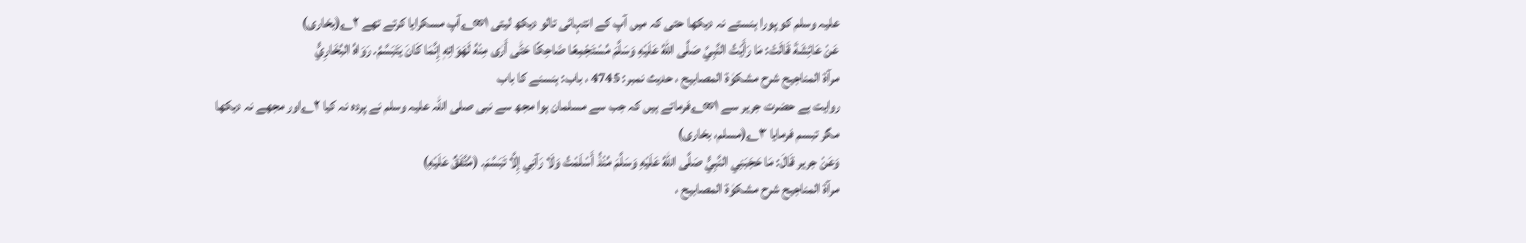علیہ وسلم کو پورا ہنستے نہ دیکھا حتی کہ میں آپ کے انتہائی تالو دیکھ لیتی ۱∞؎آپ مسکرایا کرتے تھے ۲؎(بخاری)
عَنْ عَائِشَةَ قَالَتْ: مَا رَأَيْتُ النَّبِيَّ صَلَّى اللّٰهُ عَلَيْهِ وَسَلَّمَ مُسْتَجْمِعًا ضَاحِكًا حَتّٰى أَرٰى مِنْهُ لَهَوَاتِهٖ إِنَّمَا كَانَ يَتَبَسَّمُ. رَوَاهُ البُخَارِيُّ
مرآۃ المناجیح شرح مشکوٰۃ المصابیح ، حدیث نمبر: 4745 ، باب: ہنسنے کا باب
روایت ہے حضرت جریر سے ۱∞؎فرماتے ہیں کہ جب سے مسلمان ہوا مجھ سے نبی صلی اللہ علیہ وسلم نے پردہ نہ کیا ۲؎اور مجھے نہ دیکھا مگر تبسم فرمایا ۳؎(مسلم، بخاری)
وَعَنْ جرير قَالَ: مَا حَجَبَنِي النَّبِيُّ صَلَّى اللّٰهُ عَلَيْهِ وَسَلَّمَ مُنْذُ أَسْلَمْتُ وَلَا رَآنِي إِلَّا تَبَسَّمَ. (مُتَّفَقٌ عَلَيْهِ)
مرآۃ المناجیح شرح مشکوٰۃ المصابیح ،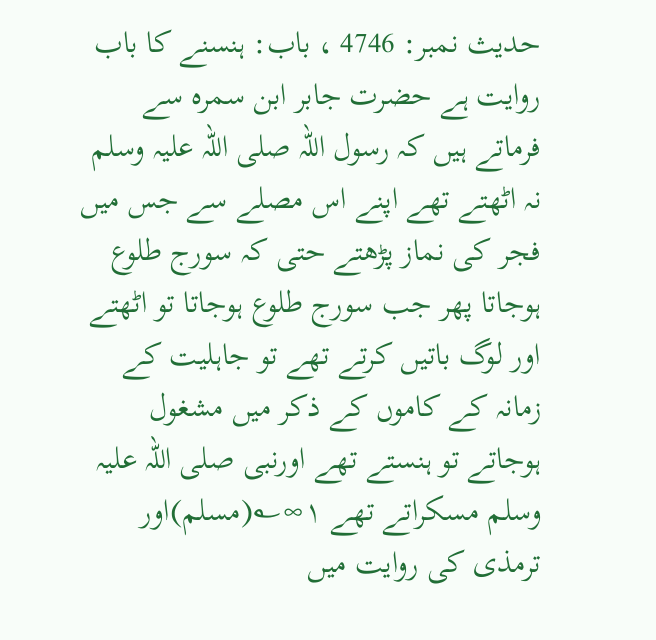حدیث نمبر: 4746 ، باب: ہنسنے کا باب
روایت ہے حضرت جابر ابن سمرہ سے فرماتے ہیں کہ رسول اللہ صلی اللہ علیہ وسلم نہ اٹھتے تھے اپنے اس مصلے سے جس میں فجر کی نماز پڑھتے حتی کہ سورج طلوع ہوجاتا پھر جب سورج طلوع ہوجاتا تو اٹھتے اور لوگ باتیں کرتے تھے تو جاہلیت کے زمانہ کے کاموں کے ذکر میں مشغول ہوجاتے تو ہنستے تھے اورنبی صلی اللہ علیہ وسلم مسکراتے تھے ۱∞؎(مسلم)اور ترمذی کی روایت میں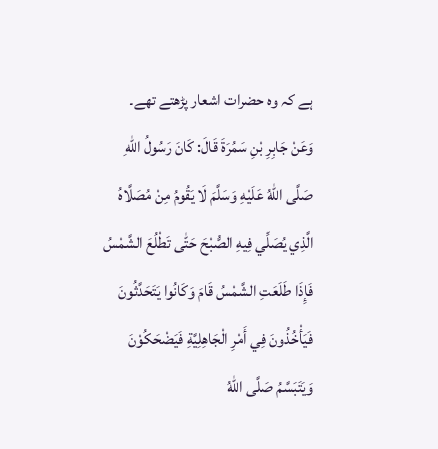ہے کہ وہ حضرات اشعار پڑھتے تھے۔
وَعَنْ جَابِرِ بْنِ سَمُرَةَ قَالَ: كَانَ رَسُولُ اللّٰهِ صَلَّى اللّٰهُ عَلَيْهِ وَسَلَّمَ لَا يَقُومُ مِنْ مُصَلَّاهُ الَّذِي يُصَلِّي فِيهِ الصُّبْحَ حَتّٰى تَطْلُعَ الشَّمْسُ فَإِذَا طَلَعَتِ الشَّمْسُ قَامَ وَكَانُوا يَتَحَدَّثُونَ فَيَأْخُذُونَ فِي أَمْرِ الْجَاهِلِيَّةِ فَيَضْحَكُوْنَ وَيَتَبَسَّمُ صَلَّى اللّٰهُ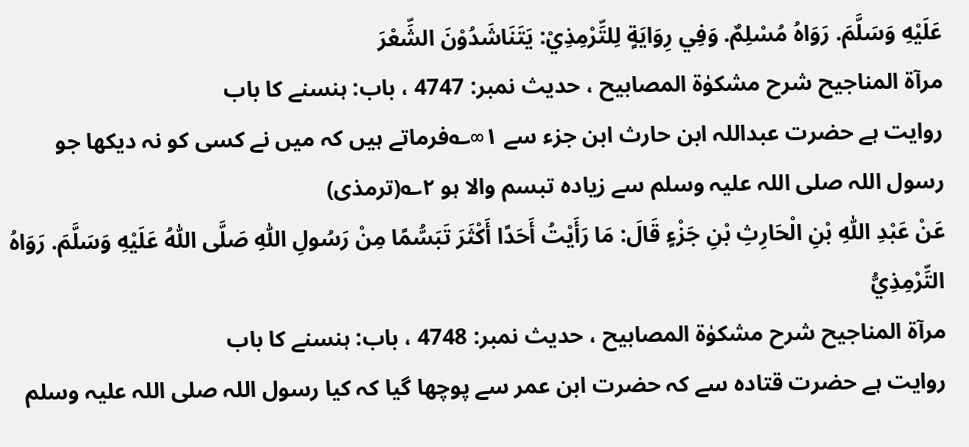عَلَيْهِ وَسَلَّمَ. رَوَاهُ مُسْلِمٌ. وَفِي رِوَايَةٍ لِلتِّرْمِذِيْ: يَتَنَاشَدُوْنَ الشِّعْرَ
مرآۃ المناجیح شرح مشکوٰۃ المصابیح ، حدیث نمبر: 4747 ، باب: ہنسنے کا باب
روایت ہے حضرت عبداللہ ابن حارث ابن جزء سے ۱∞؎فرماتے ہیں کہ میں نے کسی کو نہ دیکھا جو رسول اللہ صلی اللہ علیہ وسلم سے زیادہ تبسم والا ہو ۲؎(ترمذی)
عَنْ عَبْدِ اللّٰهِ بْنِ الْحَارِثِ بْنِ جَزْءٍ قَالَ: مَا رَأَيْتُ أَحَدًا أَكْثَرَ تَبَسُّمًا مِنْ رَسُولِ اللّٰهِ صَلَّى اللّٰهُ عَلَيْهِ وَسَلَّمَ. رَوَاهُ التِّرْمِذِيُّ
مرآۃ المناجیح شرح مشکوٰۃ المصابیح ، حدیث نمبر: 4748 ، باب: ہنسنے کا باب
روایت ہے حضرت قتادہ سے کہ حضرت ابن عمر سے پوچھا گیا کہ کیا رسول اللہ صلی اللہ علیہ وسلم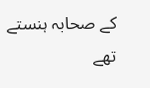کے صحابہ ہنستے تھے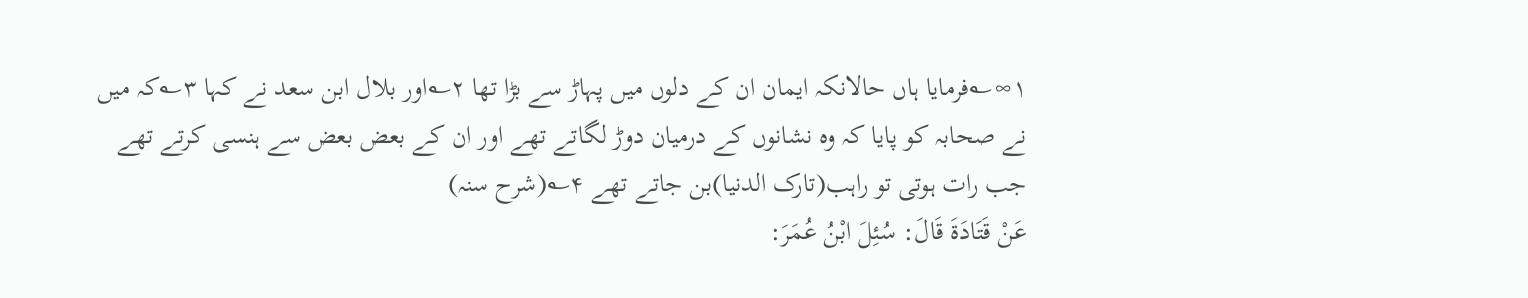۱∞؎فرمایا ہاں حالانکہ ایمان ان کے دلوں میں پہاڑ سے بڑا تھا ۲؎اور بلال ابن سعد نے کہا ۳؎کہ میں نے صحابہ کو پایا کہ وہ نشانوں کے درمیان دوڑ لگاتے تھے اور ان کے بعض بعض سے ہنسی کرتے تھے جب رات ہوتی تو راہب(تارک الدنیا)بن جاتے تھے ۴؎(شرح سنہ)
عَنْ قَتَادَةَ قَالَ: سُئِلَ ابْنُ عُمَرَ: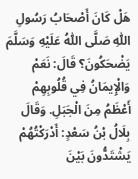هَلْ كَانَ أَصْحَابُ رَسُولِ اللّٰهِ صَلَّى اللّٰهُ عَلَيْهِ وَسَلَّمَ يَضْحَكُونَ؟ قَالَ: نَعَمْ وَالْإِيمَانُ فِي قُلُوبِهِمْ أَعْظَمُ مِنَ الْجَبَلِ. وَقَالَ بِلَالُ بْنُ سَعْدٍ: أَدْرَكْتُهُمْ يَشْتَدُّونَ بَيْنَ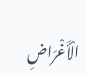الْأَغْرَاضِ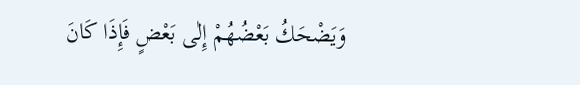وَيَضْحَكُ بَعْضُهُمْ إِلٰى بَعْضٍ فَإِذَا كَانَ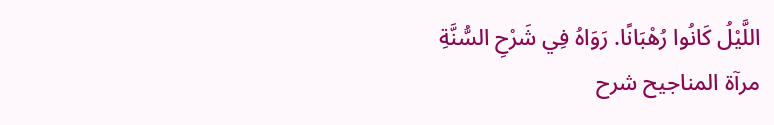اللَّيْلُ كَانُوا رُهْبَانًا. رَوَاهُ فِي شَرْحِ السُّنَّةِ
مرآۃ المناجیح شرح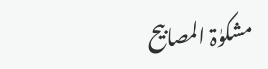مشکوٰۃ المصابیح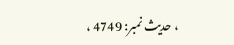، حدیث نمبر: 4749 ،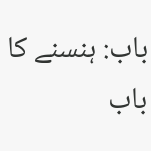باب: ہنسنے کا باب